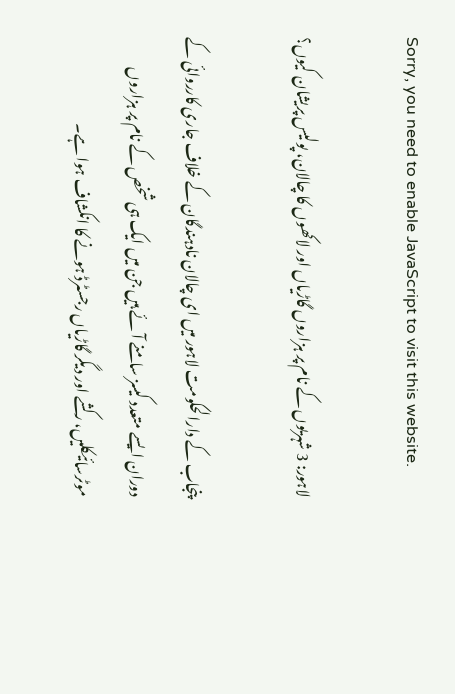Sorry, you need to enable JavaScript to visit this website.

لاہور: 3 شہریوں کے نام پر ہزاروں گاڑیاں اور لاکھوں کا چالان، پولیس پریشان کیوں؟

پنجاب کے دارالحکومت لاہور میں ای چالان نادہندگان کے خلاف جاری کارروائی کے دوران ایسے متعدد کیسز سامنے آئے ہیں جن میں ایک ہی شخص کے نام پر ہزاروں موٹرسائیکلیں، رکشے اور دیگر گاڑیاں رجسٹرڈ ہونے کا انکشاف ہوا ہے۔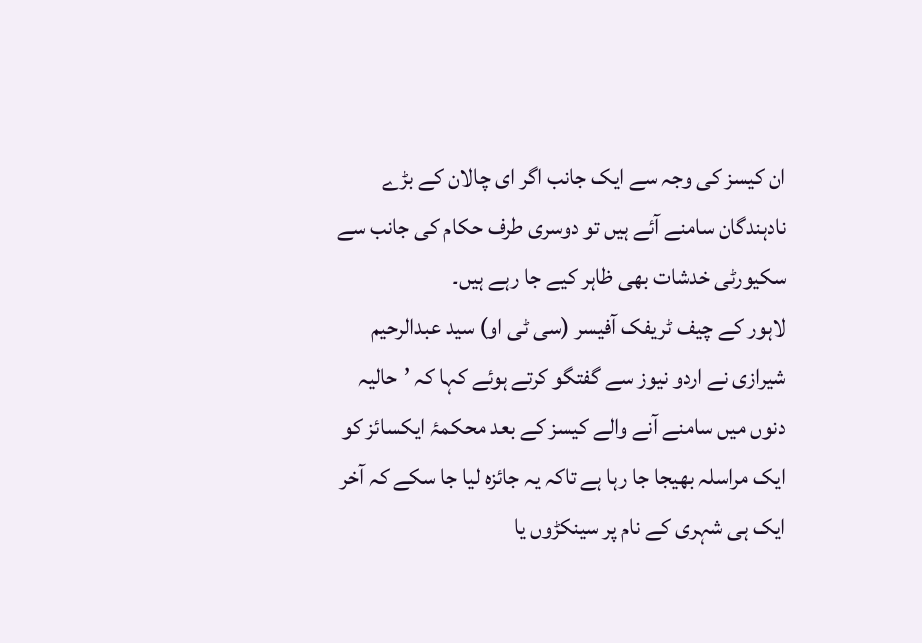ان کیسز کی وجہ سے ایک جانب اگر ای چالان کے بڑے نادہندگان سامنے آئے ہیں تو دوسری طرف حکام کی جانب سے سکیورٹی خدشات بھی ظاہر کیے جا رہے ہیں۔
لاہور کے چیف ٹریفک آفیسر (سی ٹی او) سید عبدالرحیم شیرازی نے اردو نیوز سے گفتگو کرتے ہوئے کہا کہ ’حالیہ دنوں میں سامنے آنے والے کیسز کے بعد محکمۂ ایکسائز کو ایک مراسلہ بھیجا جا رہا ہے تاکہ یہ جائزہ لیا جا سکے کہ آخر ایک ہی شہری کے نام پر سینکڑوں یا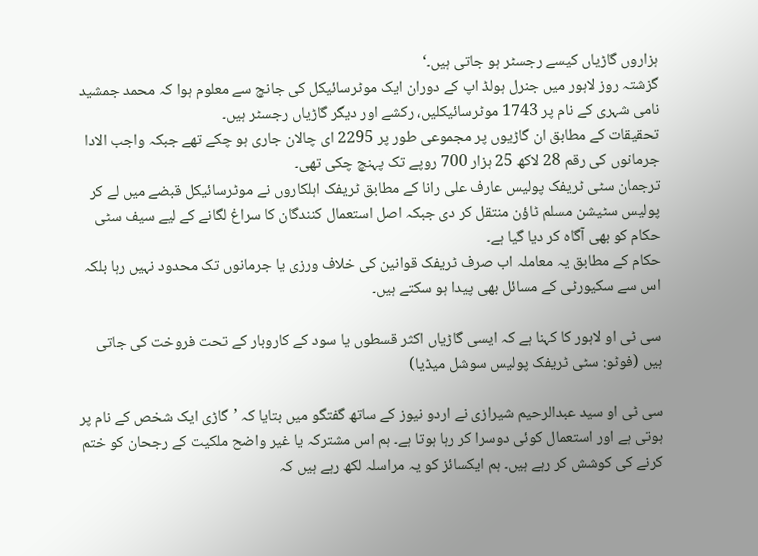ہزاروں گاڑیاں کیسے رجسٹر ہو جاتی ہیں۔‘
گزشتہ روز لاہور میں جنرل ہولڈ اپ کے دوران ایک موٹرسائیکل کی جانچ سے معلوم ہوا کہ محمد جمشید نامی شہری کے نام پر 1743 موٹرسائیکلیں، رکشے اور دیگر گاڑیاں رجسٹر ہیں۔
تحقیقات کے مطابق ان گاڑیوں پر مجموعی طور پر 2295 ای چالان جاری ہو چکے تھے جبکہ واجب الادا جرمانوں کی رقم 28 لاکھ 25 ہزار 700 روپے تک پہنچ چکی تھی۔
ترجمان سٹی ٹریفک پولیس عارف علی رانا کے مطابق ٹریفک اہلکاروں نے موٹرسائیکل قبضے میں لے کر پولیس سٹیشن مسلم ٹاؤن منتقل کر دی جبکہ اصل استعمال کنندگان کا سراغ لگانے کے لیے سیف سٹی حکام کو بھی آگاہ کر دیا گیا ہے۔
حکام کے مطابق یہ معاملہ اب صرف ٹریفک قوانین کی خلاف ورزی یا جرمانوں تک محدود نہیں رہا بلکہ اس سے سکیورٹی کے مسائل بھی پیدا ہو سکتے ہیں۔

سی ٹی او لاہور کا کہنا ہے کہ ایسی گاڑیاں اکثر قسطوں یا سود کے کاروبار کے تحت فروخت کی جاتی ہیں (فوٹو: سٹی ٹریفک پولیس سوشل میڈیا)

سی ٹی او سید عبدالرحیم شیرازی نے اردو نیوز کے ساتھ گفتگو میں بتایا کہ ’گاڑی ایک شخص کے نام پر ہوتی ہے اور استعمال کوئی دوسرا کر رہا ہوتا ہے۔ ہم اس مشترکہ یا غیر واضح ملکیت کے رجحان کو ختم کرنے کی کوشش کر رہے ہیں۔ ہم ایکسائز کو یہ مراسلہ لکھ رہے ہیں کہ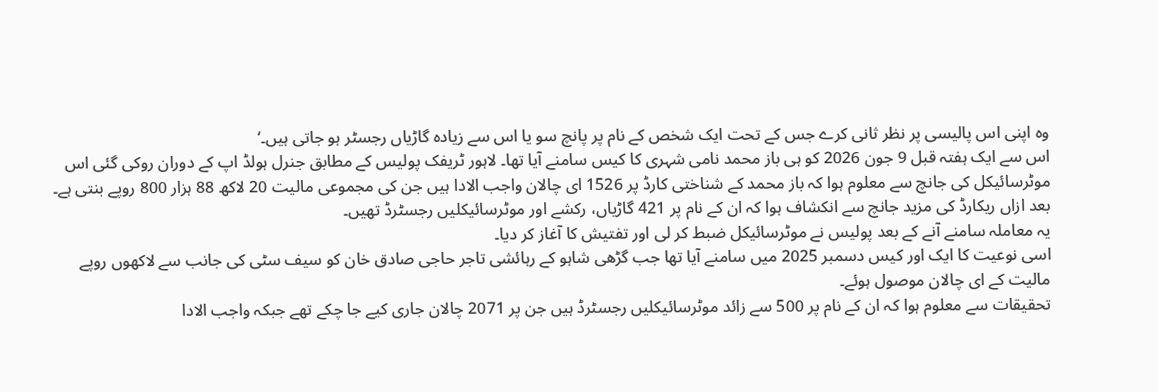وہ اپنی اس پالیسی پر نظر ثانی کرے جس کے تحت ایک شخص کے نام پر پانچ سو یا اس سے زیادہ گاڑیاں رجسٹر ہو جاتی ہیں۔‘
اس سے ایک ہفتہ قبل 9 جون 2026 کو ہی باز محمد نامی شہری کا کیس سامنے آیا تھا۔ لاہور ٹریفک پولیس کے مطابق جنرل ہولڈ اپ کے دوران روکی گئی اس موٹرسائیکل کی جانچ سے معلوم ہوا کہ باز محمد کے شناختی کارڈ پر 1526 ای چالان واجب الادا ہیں جن کی مجموعی مالیت 20 لاکھ 88 ہزار 800 روپے بنتی ہے۔ بعد ازاں ریکارڈ کی مزید جانچ سے انکشاف ہوا کہ ان کے نام پر 421 گاڑیاں، رکشے اور موٹرسائیکلیں رجسٹرڈ تھیں۔
یہ معاملہ سامنے آنے کے بعد پولیس نے موٹرسائیکل ضبط کر لی اور تفتیش کا آغاز کر دیا۔
اسی نوعیت کا ایک اور کیس دسمبر 2025 میں سامنے آیا تھا جب گڑھی شاہو کے رہائشی تاجر حاجی صادق خان کو سیف سٹی کی جانب سے لاکھوں روپے مالیت کے ای چالان موصول ہوئے۔
تحقیقات سے معلوم ہوا کہ ان کے نام پر 500 سے زائد موٹرسائیکلیں رجسٹرڈ ہیں جن پر 2071 چالان جاری کیے جا چکے تھے جبکہ واجب الادا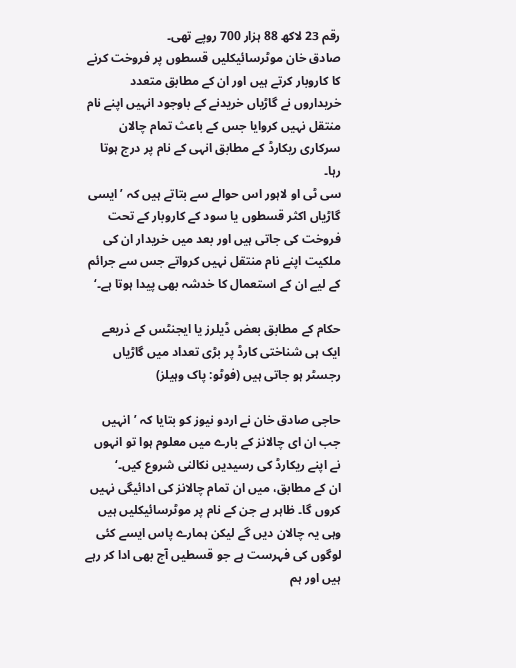رقم 23 لاکھ 88 ہزار 700 روپے تھی۔
صادق خان موٹرسائیکلیں قسطوں پر فروخت کرنے کا کاروبار کرتے ہیں اور ان کے مطابق متعدد خریداروں نے گاڑیاں خریدنے کے باوجود انہیں اپنے نام منتقل نہیں کروایا جس کے باعث تمام چالان سرکاری ریکارڈ کے مطابق انہی کے نام پر درج ہوتا رہا۔
سی ٹی او لاہور اس حوالے سے بتاتے ہیں کہ ’ایسی گاڑیاں اکثر قسطوں یا سود کے کاروبار کے تحت فروخت کی جاتی ہیں اور بعد میں خریدار ان کی ملکیت اپنے نام منتقل نہیں کرواتے جس سے جرائم کے لیے ان کے استعمال کا خدشہ بھی پیدا ہوتا ہے۔‘

حکام کے مطابق بعض ڈیلرز یا ایجنٹس کے ذریعے ایک ہی شناختی کارڈ پر بڑی تعداد میں گاڑیاں رجسٹر ہو جاتی ہیں (فوٹو: پاک وہیلز)

حاجی صادق خان نے اردو نیوز کو بتایا کہ ’انہیں جب ان ای چالانز کے بارے میں معلوم ہوا تو انہوں نے اپنے ریکارڈ کی رسیدیں نکالنی شروع کیں۔‘
ان کے مطابق، میں ان تمام چالانز کی ادائیگی نہیں کروں گا۔ ظاہر ہے جن کے نام پر موٹرسائیکلیں ہیں وہی یہ چالان دیں گے لیکن ہمارے پاس ایسے کئی لوگوں کی فہرست ہے جو قسطیں آج بھی ادا کر رہے ہیں اور ہم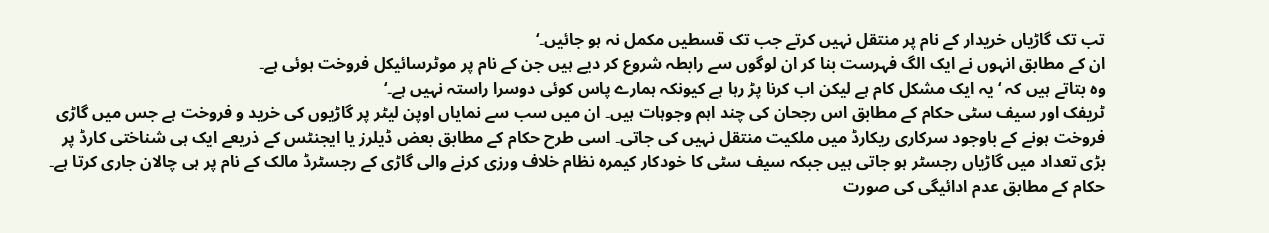تب تک گاڑیاں خریدار کے نام پر منتقل نہیں کرتے جب تک قسطیں مکمل نہ ہو جائیں۔‘
ان کے مطابق انہوں نے ایک الگ فہرست بنا کر ان لوگوں سے رابطہ شروع کر دیے ہیں جن کے نام پر موٹرسائیکل فروخت ہوئی ہے۔
وہ بتاتے ہیں کہ ‘یہ ایک مشکل کام ہے لیکن اب کرنا پڑ رہا ہے کیونکہ ہمارے پاس کوئی دوسرا راستہ نہیں ہے۔‘
ٹریفک اور سیف سٹی حکام کے مطابق اس رجحان کی چند اہم وجوہات ہیں۔ ان میں سب سے نمایاں اوپن لیٹر پر گاڑیوں کی خرید و فروخت ہے جس میں گاڑی فروخت ہونے کے باوجود سرکاری ریکارڈ میں ملکیت منتقل نہیں کی جاتی۔ اسی طرح حکام کے مطابق بعض ڈیلرز یا ایجنٹس کے ذریعے ایک ہی شناختی کارڈ پر بڑی تعداد میں گاڑیاں رجسٹر ہو جاتی ہیں جبکہ سیف سٹی کا خودکار کیمرہ نظام خلاف ورزی کرنے والی گاڑی کے رجسٹرڈ مالک کے نام پر ہی چالان جاری کرتا ہے۔
حکام کے مطابق عدم ادائیگی کی صورت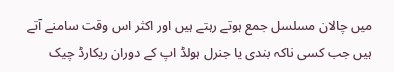میں چالان مسلسل جمع ہوتے رہتے ہیں اور اکثر اس وقت سامنے آتے ہیں جب کسی ناکہ بندی یا جنرل ہولڈ اپ کے دوران ریکارڈ چیک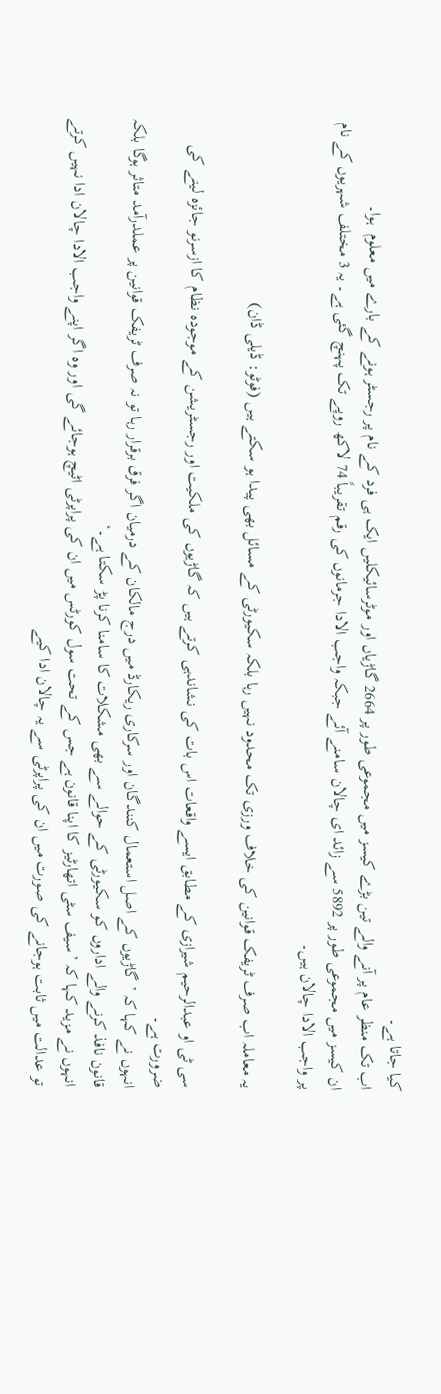کیا جاتا ہے۔
اب تک منظر عام پر آنے والے تین بڑے کیسز میں مجموعی طور پر 2664 گاڑیاں اور موٹرسائیکلیں ایک ہی فرد کے نام پر رجسٹر ہونے کے بارے میں معلوم  ہوا۔
ان کیسز میں مجموعی طور پر 5892 سے زائد ای چالان سامنے آئے جبکہ واجب الادا جرمانوں کی رقم تقریباً 74 لاکھ روپے تک پہنچ گئی ہے۔ یہ 3 مختلف شہریوں کے نام پر واجب الادا چالان ہیں۔

یہ معاملہ اب صرف ٹریفک قوانین کی خلاف ورزی تک محدود نہیں رہا بلکہ سکیورٹی کے مسائل بھی پیدا ہو سکتے ہیں (فوٹو: ڈیلی ڈان)

سی ٹی او عبدالرحیم شیرازی کے مطابق ایسے واقعات اس بات کی نشاندہی کرتے ہیں کہ گاڑیوں کی ملکیت اور رجسٹریشن کے موجودہ نظام کا ازسرنو جائزہ لینے کی ضرورت ہے۔
انہوں نے کہا کہ ’گاڑیوں کے اصل استعمال کنندگان اور سرکاری ریکارڈ میں درج مالکان کے درمیان اگر فرق برقرار رہا تو نہ صرف ٹریفک قوانین پر عملدرآمد متاثر ہوگا بلکہ قانون نافذ کرنے والے اداروں کو سکیورٹی کے حوالے سے بھی مشکلات کا سامنا کرنا پڑ سکتا ہے۔‘
انہوں نے مزید کہا کہ ’سیف سٹی اتھارٹیز کا اپنا قانون ہے جس کے تحت سول کورٹس میں ان کی پراپرٹی اٹیچ ہوجائے گی اور وہ اگر اپنے واجب الادا چالان ادا نہیں کرتے تو عدالت میں ثابت ہوجانے کی صورت میں ان کی پراپرٹی سے یہ چالان ادا کیے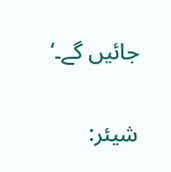جائیں گے۔‘

شیئر: